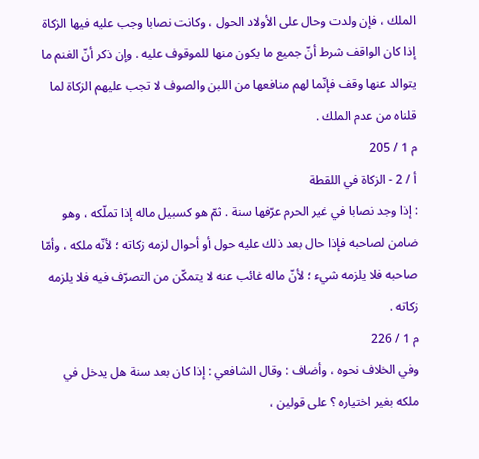الملك ، فإن ولدت وحال على الأولاد الحول ، وكانت نصابا وجب عليه فيها الزكاة إذا كان الواقف شرط أنّ جميع ما يكون منها للموقوف عليه . وإن ذكر أنّ الغنم ما يتوالد عنها وقف فإنّما لهم منافعها من اللبن والصوف لا تجب عليهم الزكاة لما قلناه من عدم الملك .
م 1 / 205
أ / 2 - الزكاة في اللقطة
: إذا وجد نصابا في غير الحرم عرّفها سنة . ثمّ هو كسبيل ماله إذا تملّكه ، وهو ضامن لصاحبه فإذا حال بعد ذلك عليه حول أو أحوال لزمه زكاته ؛ لأنّه ملكه ، وأمّا صاحبه فلا يلزمه شيء ؛ لأنّ ماله غائب عنه لا يتمكّن من التصرّف فيه فلا يلزمه زكاته .
م 1 / 226
وفي الخلاف نحوه ، وأضاف : وقال الشافعي : إذا كان بعد سنة هل يدخل في ملكه بغير اختياره ؟ على قولين ،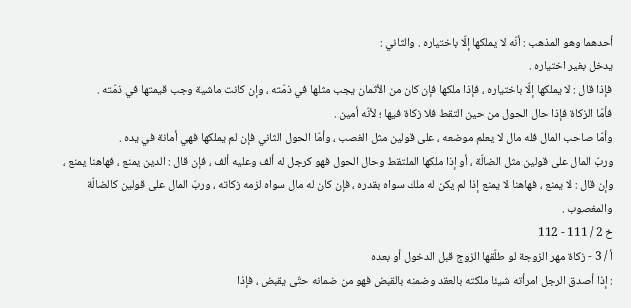أحدهما وهو المذهب : أنّه لا يملكها إلّا باختياره . والثاني :
يدخل بغير اختياره .
فإذا قال : لا يملكها إلّا باختياره ، فإذا ملكها فإن كان من الأثمان يجب مثلها في ذمّته ، وإن كانت ماشية وجب قيمتها في ذمّته .
فأمّا الزكاة فإذا حال الحول من حين التقط فلا زكاة فيها ؛ لأنّه أمين .
وأمّا صاحب المال فله مال لا يعلم موضعه ، على قولين مثل الغصب ، وأمّا الحول الثاني فإن لم يملكها فهي أمانة في يده .
وربّ المال على قولين مثل الضالّة ، أو إذا ملكها الملتقط وحال الحول فهو كرجل له ألف وعليه ألف ، فإن قال : الدين يمنع ، فهاهنا يمنع ، وإن قال : لا يمنع ، فهاهنا لا يمنع إذا لم يكن له ملك سواه بقدره ، فإن كان له مال سواه لزمه زكاته ، وربّ المال على قولين كالضالّة والمغصوب .
خ 2 / 111 - 112
أ / 3 - زكاة مهر الزوجة لو طلّقها الزوج قبل الدخول أو بعده
: إذا أصدق الرجل امرأته شيئا ملكته بالعقد وضمنه بالقبض فهو من ضمانه حتّى يقبض ، فإذا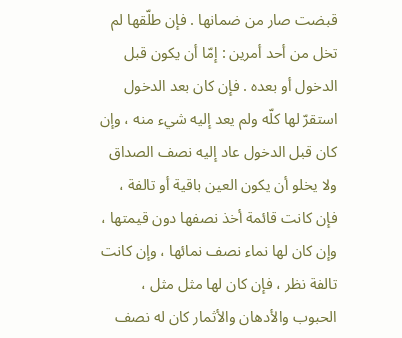قبضت صار من ضمانها . فإن طلّقها لم تخل من أحد أمرين : إمّا أن يكون قبل الدخول أو بعده . فإن كان بعد الدخول استقرّ لها كلّه ولم يعد إليه شيء منه ، وإن كان قبل الدخول عاد إليه نصف الصداق ولا يخلو أن يكون العين باقية أو تالفة ، فإن كانت قائمة أخذ نصفها دون قيمتها ، وإن كان لها نماء نصف نمائها ، وإن كانت تالفة نظر ، فإن كان لها مثل مثل ، الحبوب والأدهان والأثمار كان له نصف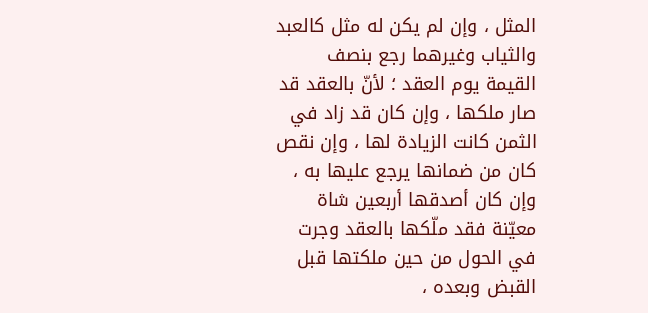المثل ، وإن لم يكن له مثل كالعبد والثياب وغيرهما رجع بنصف القيمة يوم العقد ؛ لأنّ بالعقد قد صار ملكها ، وإن كان قد زاد في الثمن كانت الزيادة لها ، وإن نقص كان من ضمانها يرجع عليها به ، وإن كان أصدقها أربعين شاة معيّنة فقد ملّكها بالعقد وجرت في الحول من حين ملكتها قبل القبض وبعده ،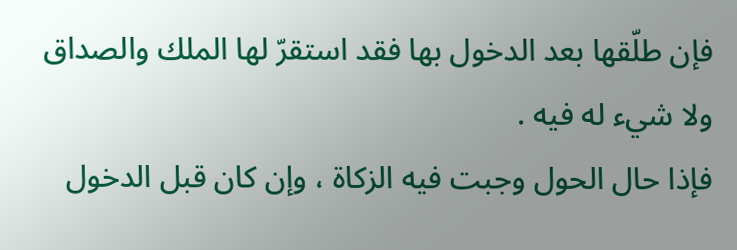فإن طلّقها بعد الدخول بها فقد استقرّ لها الملك والصداق ولا شيء له فيه .
فإذا حال الحول وجبت فيه الزكاة ، وإن كان قبل الدخول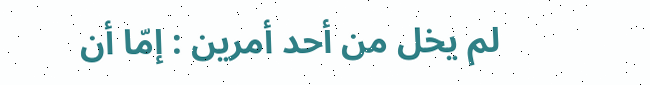لم يخل من أحد أمرين : إمّا أن